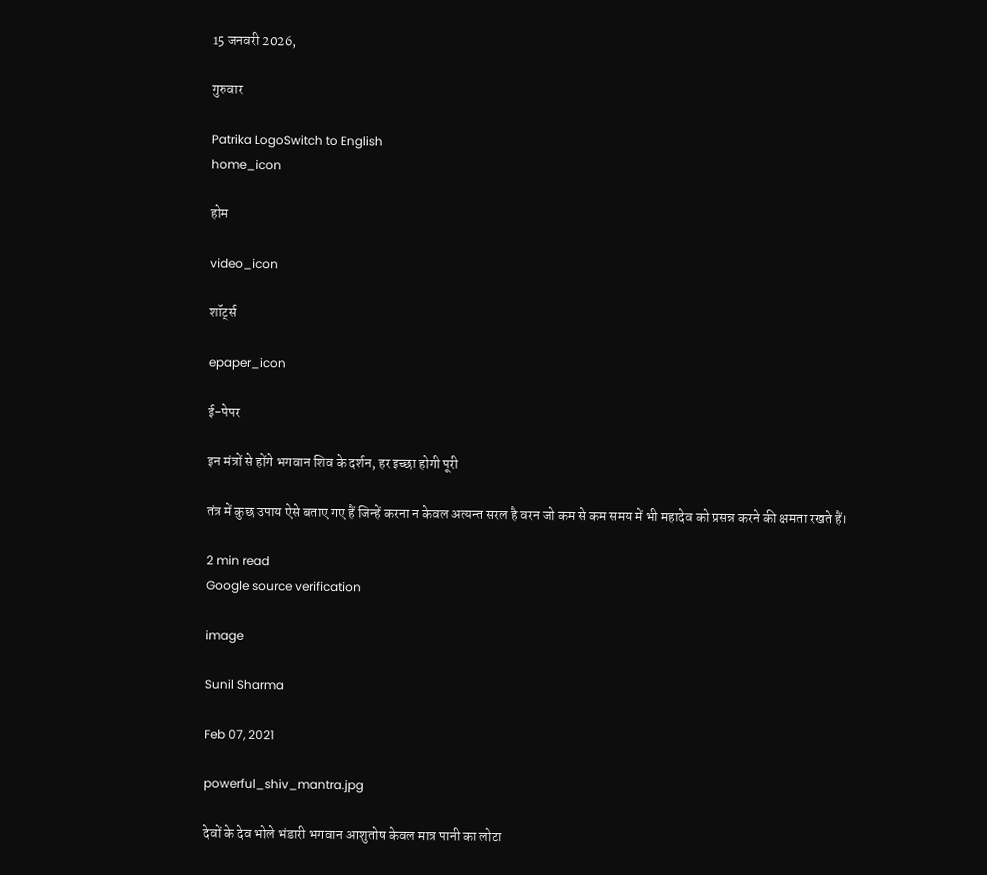15 जनवरी 2026,

गुरुवार

Patrika LogoSwitch to English
home_icon

होम

video_icon

शॉर्ट्स

epaper_icon

ई-पेपर

इन मंत्रों से होंगे भगवान शिव के दर्शन, हर इच्छा होगी पूरी

तंत्र में कुछ उपाय ऐसे बताए गए हैं जिन्हें करना न केवल अत्यन्त सरल है वरन जो कम से कम समय में भी महादेव को प्रसन्न करने की क्षमता रखते हैं।

2 min read
Google source verification

image

Sunil Sharma

Feb 07, 2021

powerful_shiv_mantra.jpg

देवों के देव भोले भंडारी भगवान आशुतोष केवल मात्र पानी का लोटा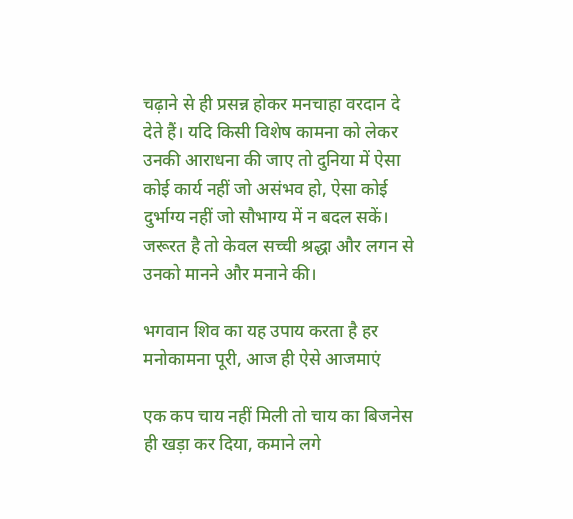चढ़ाने से ही प्रसन्न होकर मनचाहा वरदान दे देते हैं। यदि किसी विशेष कामना को लेकर उनकी आराधना की जाए तो दुनिया में ऐसा कोई कार्य नहीं जो असंभव हो, ऐसा कोई दुर्भाग्य नहीं जो सौभाग्य में न बदल सकें। जरूरत है तो केवल सच्ची श्रद्धा और लगन से उनको मानने और मनाने की।

भगवान शिव का यह उपाय करता है हर मनोकामना पूरी, आज ही ऐसे आजमाएं

एक कप चाय नहीं मिली तो चाय का बिजनेस ही खड़ा कर दिया, कमाने लगे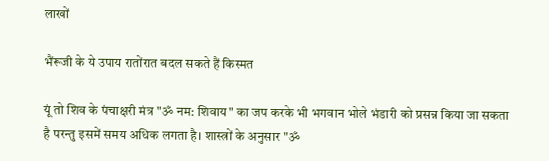लाखों

भैंरूजी के ये उपाय रातोंरात बदल सकते हैं किस्मत

यूं तो शिव के पंचाक्षरी मंत्र "ॐ नम: शिवाय" का जप करके भी भगवान भोले भंडारी को प्रसन्न किया जा सकता है परन्तु इसमें समय अधिक लगता है। शास्त्रों के अनुसार "ॐ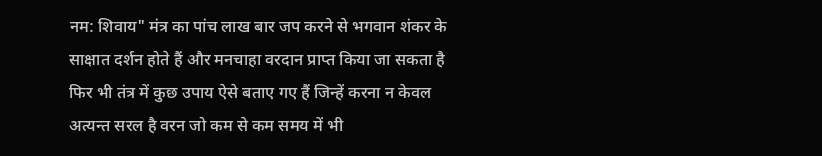नम: शिवाय" मंत्र का पांच लाख बार जप करने से भगवान शंकर के साक्षात दर्शन होते हैं और मनचाहा वरदान प्राप्त किया जा सकता है फिर भी तंत्र में कुछ उपाय ऐसे बताए गए हैं जिन्हें करना न केवल अत्यन्त सरल है वरन जो कम से कम समय में भी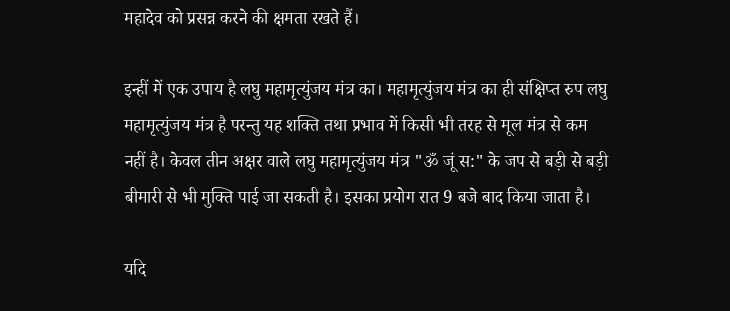महादेव को प्रसन्न करने की क्षमता रखते हैं।

इन्हीं में एक उपाय है लघु महामृत्युंजय मंत्र का। महामृत्युंजय मंत्र का ही संक्षिप्त रुप लघु महामृत्युंजय मंत्र है परन्तु यह शक्ति तथा प्रभाव में किसी भी तरह से मूल मंत्र से कम नहीं है। केवल तीन अक्षर वाले लघु महामृत्युंजय मंत्र "ॐ जूं स:" के जप से बड़ी से बड़ी बीमारी से भी मुक्ति पाई जा सकती है। इसका प्रयोग रात 9 बजे बाद किया जाता है।

यदि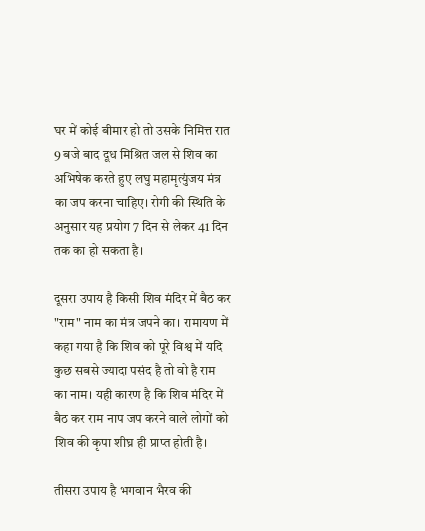घर में कोई बीमार हो तो उसके निमित्त रात 9 बजे बाद दूध मिश्रित जल से शिव का अभिषेक करते हुए लघु महामृत्युंजय मंत्र का जप करना चाहिए। रोगी की स्थिति के अनुसार यह प्रयोग 7 दिन से लेकर 41 दिन तक का हो सकता है।

दूसरा उपाय है किसी शिव मंदिर में बैठ कर "राम" नाम का मंत्र जपने का। रामायण में कहा गया है कि शिव को पूरे विश्व में यदि कुछ सबसे ज्यादा पसंद है तो वो है राम का नाम। यही कारण है कि शिव मंदिर में बैठ कर राम नाप जप करने वाले लोगों को शिव की कृपा शीघ्र ही प्राप्त होती है।

तीसरा उपाय है भगवान भैरव की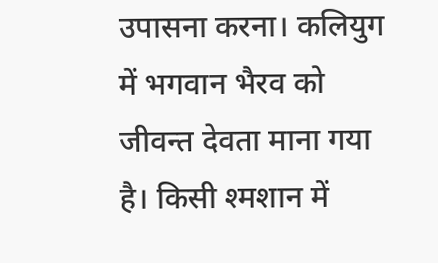उपासना करना। कलियुग में भगवान भैरव को जीवन्त देवता माना गया है। किसी श्मशान में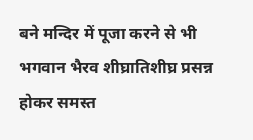बने मन्दिर में पूजा करने से भी भगवान भैरव शीघ्रातिशीघ्र प्रसन्न होकर समस्त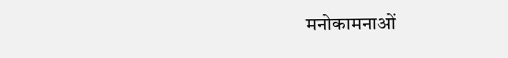मनोकामनाओं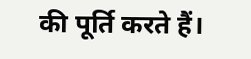की पूर्ति करते हैं।